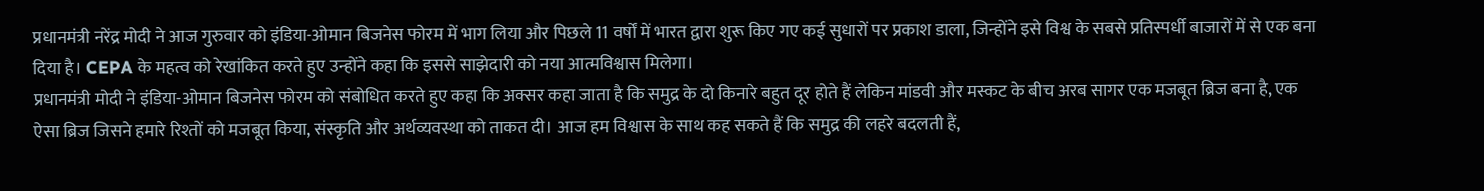प्रधानमंत्री नरेंद्र मोदी ने आज गुरुवार को इंडिया-ओमान बिजनेस फोरम में भाग लिया और पिछले 11 वर्षों में भारत द्वारा शुरू किए गए कई सुधारों पर प्रकाश डाला, जिन्होंने इसे विश्व के सबसे प्रतिस्पर्धी बाजारों में से एक बना दिया है। CEPA के महत्व को रेखांकित करते हुए उन्होंने कहा कि इससे साझेदारी को नया आत्मविश्वास मिलेगा।
प्रधानमंत्री मोदी ने इंडिया-ओमान बिजनेस फोरम को संबोधित करते हुए कहा कि अक्सर कहा जाता है कि समुद्र के दो किनारे बहुत दूर होते हैं लेकिन मांडवी और मस्कट के बीच अरब सागर एक मजबूत ब्रिज बना है, एक ऐसा ब्रिज जिसने हमारे रिश्तों को मजबूत किया, संस्कृति और अर्थव्यवस्था को ताकत दी। आज हम विश्वास के साथ कह सकते हैं कि समुद्र की लहरे बदलती हैं,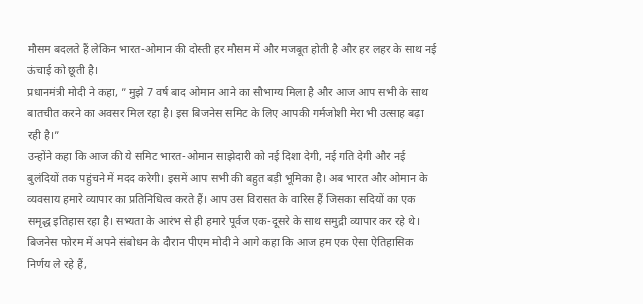मौसम बदलते हैं लेकिन भारत-ओमान की दोस्ती हर मौसम में और मजबूत होती है और हर लहर के साथ नई ऊंचाई को छूती है।
प्रधानमंत्री मोदी ने कहा, ” मुझे 7 वर्ष बाद ओमान आने का सौभाग्य मिला है और आज आप सभी के साथ बातचीत करने का अवसर मिल रहा है। इस बिजनेस समिट के लिए आपकी गर्मजोशी मेरा भी उत्साह बढ़ा रही है।”
उन्होंने कहा कि आज की ये समिट भारत-ओमान साझेदारी को नई दिशा देगी, नई गति देगी और नई बुलंदियों तक पहुंचने में मदद करेगी। इसमें आप सभी की बहुत बड़ी भूमिका है। अब भारत और ओमान के व्यवसाय हमारे व्यापार का प्रतिनिधित्व करते हैं। आप उस विरासत के वारिस हैं जिसका सदियों का एक समृद्ध इतिहास रहा है। सभ्यता के आरंभ से ही हमारे पूर्वज एक-दूसरे के साथ समुद्री व्यापार कर रहे थे।
बिजनेस फोरम में अपने संबोधन के दौरान पीएम मोदी ने आगे कहा कि आज हम एक ऐसा ऐतिहासिक निर्णय ले रहे हैं,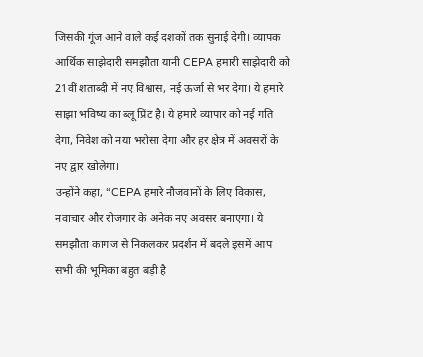जिसकी गूंज आने वाले कई दशकों तक सुनाई देगी। व्यापक आर्थिक साझेदारी समझौता यानी CEPA हमारी साझेदारी को 21वीं शताब्दी में नए विश्वास, नई ऊर्जा से भर देगा। ये हमारे साझा भविष्य का ब्लू प्रिंट है। ये हमारे व्यापार को नई गति देगा, निवेश को नया भरोसा देगा और हर क्षेत्र में अवसरों के नए द्वार खोलेगा।
उन्होंने कहा, “CEPA हमारे नौजवानों के लिए विकास, नवाचार और रोजगार के अनेक नए अवसर बनाएगा। ये समझौता कागज से निकलकर प्रदर्शन में बदले इसमें आप सभी की भूमिका बहुत बड़ी है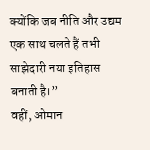क्योंकि जब नीति और उद्यम एक साथ चलते हैं तभी साझेदारी नया इतिहास बनाती है।”
वहीं, ओमान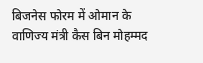बिजनेस फोरम में ओमान के वाणिज्य मंत्री कैस बिन मोहम्मद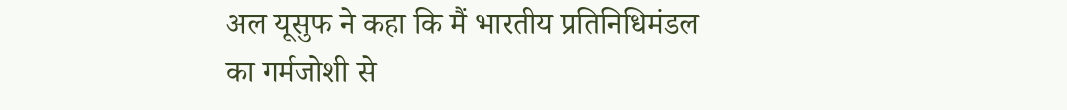अल यूसुफ ने कहा कि मैं भारतीय प्रतिनिधिमंडल का गर्मजोशी से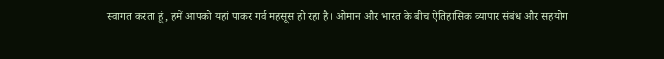स्वागत करता हूं, हमें आपको यहां पाकर गर्व महसूस हो रहा है। ओमान और भारत के बीच ऐतिहासिक व्यापार संबंध और सहयोग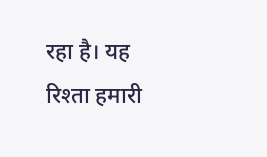रहा है। यह रिश्ता हमारी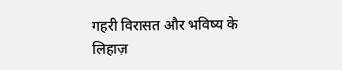गहरी विरासत और भविष्य के लिहाज़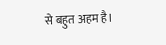से बहुत अहम है।